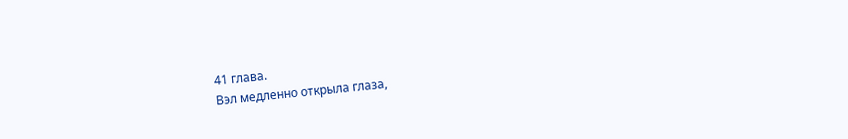41 глава.
Вэл медленно открыла глаза,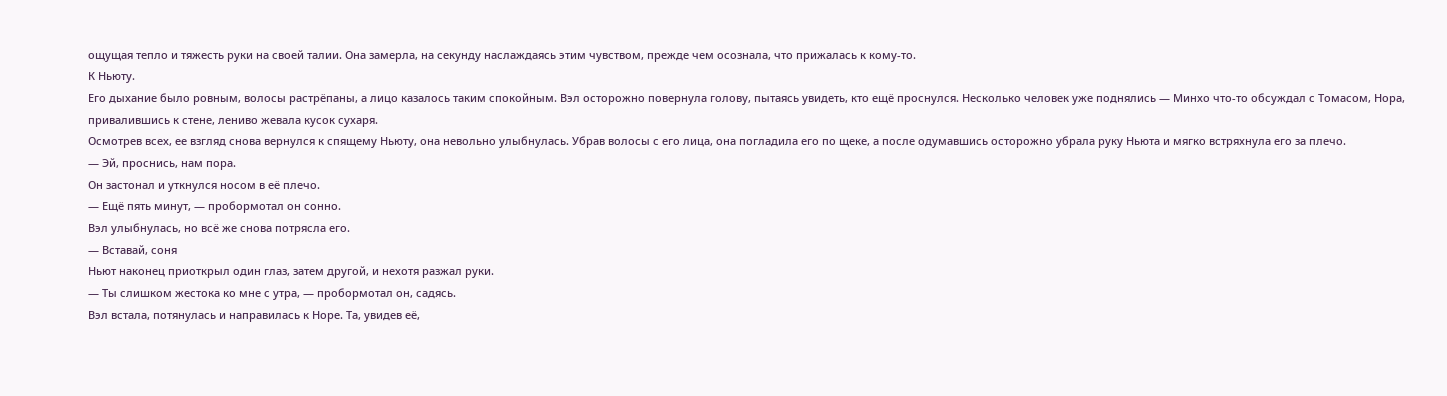ощущая тепло и тяжесть руки на своей талии. Она замерла, на секунду наслаждаясь этим чувством, прежде чем осознала, что прижалась к кому-то.
К Ньюту.
Его дыхание было ровным, волосы растрёпаны, а лицо казалось таким спокойным. Вэл осторожно повернула голову, пытаясь увидеть, кто ещё проснулся. Несколько человек уже поднялись — Минхо что-то обсуждал с Томасом, Нора, привалившись к стене, лениво жевала кусок сухаря.
Осмотрев всех, ее взгляд снова вернулся к спящему Ньюту, она невольно улыбнулась. Убрав волосы с его лица, она погладила его по щеке, а после одумавшись осторожно убрала руку Ньюта и мягко встряхнула его за плечо.
— Эй, проснись, нам пора.
Он застонал и уткнулся носом в её плечо.
— Ещё пять минут, — пробормотал он сонно.
Вэл улыбнулась, но всё же снова потрясла его.
— Вставай, соня
Ньют наконец приоткрыл один глаз, затем другой, и нехотя разжал руки.
— Ты слишком жестока ко мне с утра, — пробормотал он, садясь.
Вэл встала, потянулась и направилась к Норе. Та, увидев её,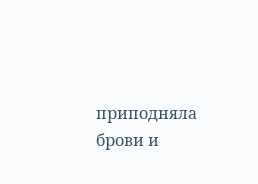приподняла брови и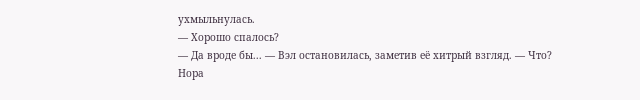ухмыльнулась.
— Хорошо спалось?
— Да вроде бы... — Вэл остановилась, заметив её хитрый взгляд. — Что?
Нора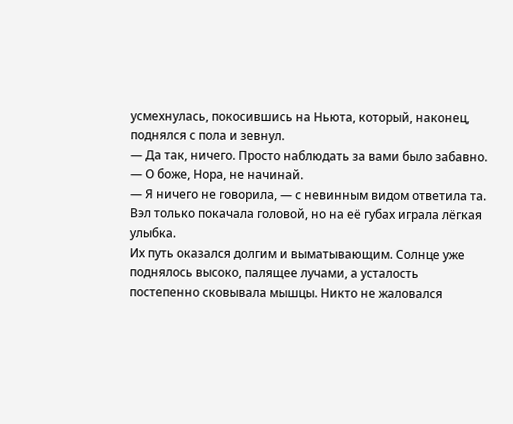усмехнулась, покосившись на Ньюта, который, наконец, поднялся с пола и зевнул.
— Да так, ничего. Просто наблюдать за вами было забавно.
— О боже, Нора, не начинай.
— Я ничего не говорила, — с невинным видом ответила та.
Вэл только покачала головой, но на её губах играла лёгкая улыбка.
Их путь оказался долгим и выматывающим. Солнце уже поднялось высоко, палящее лучами, а усталость постепенно сковывала мышцы. Никто не жаловался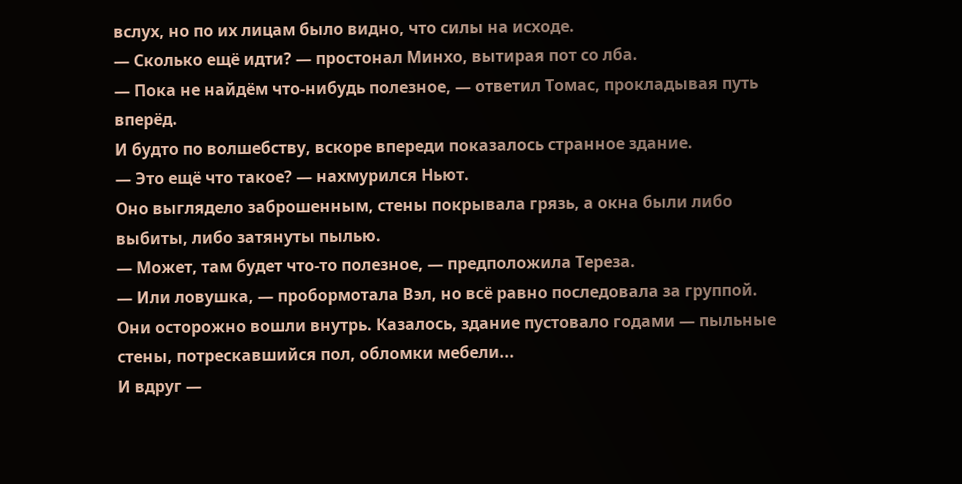вслух, но по их лицам было видно, что силы на исходе.
— Сколько ещё идти? — простонал Минхо, вытирая пот со лба.
— Пока не найдём что-нибудь полезное, — ответил Томас, прокладывая путь вперёд.
И будто по волшебству, вскоре впереди показалось странное здание.
— Это ещё что такое? — нахмурился Ньют.
Оно выглядело заброшенным, стены покрывала грязь, а окна были либо выбиты, либо затянуты пылью.
— Может, там будет что-то полезное, — предположила Тереза.
— Или ловушка, — пробормотала Вэл, но всё равно последовала за группой.
Они осторожно вошли внутрь. Казалось, здание пустовало годами — пыльные стены, потрескавшийся пол, обломки мебели...
И вдруг —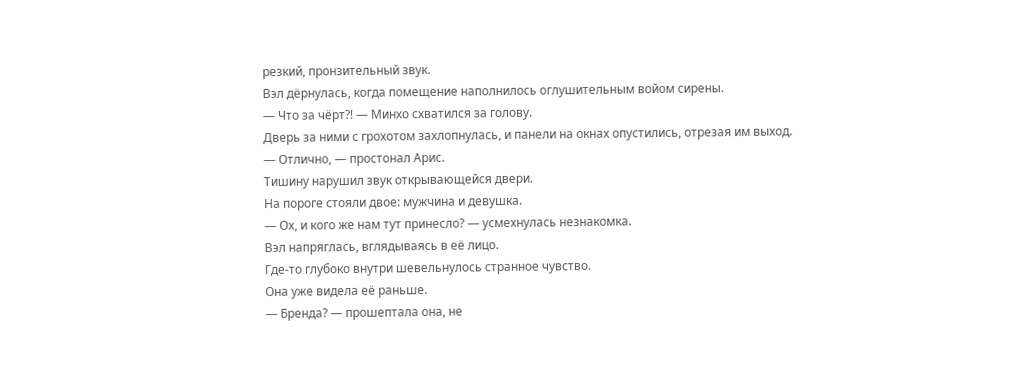резкий, пронзительный звук.
Вэл дёрнулась, когда помещение наполнилось оглушительным войом сирены.
— Что за чёрт?! — Минхо схватился за голову.
Дверь за ними с грохотом захлопнулась, и панели на окнах опустились, отрезая им выход.
— Отлично, — простонал Арис.
Тишину нарушил звук открывающейся двери.
На пороге стояли двое: мужчина и девушка.
— Ох, и кого же нам тут принесло? — усмехнулась незнакомка.
Вэл напряглась, вглядываясь в её лицо.
Где-то глубоко внутри шевельнулось странное чувство.
Она уже видела её раньше.
— Бренда? — прошептала она, не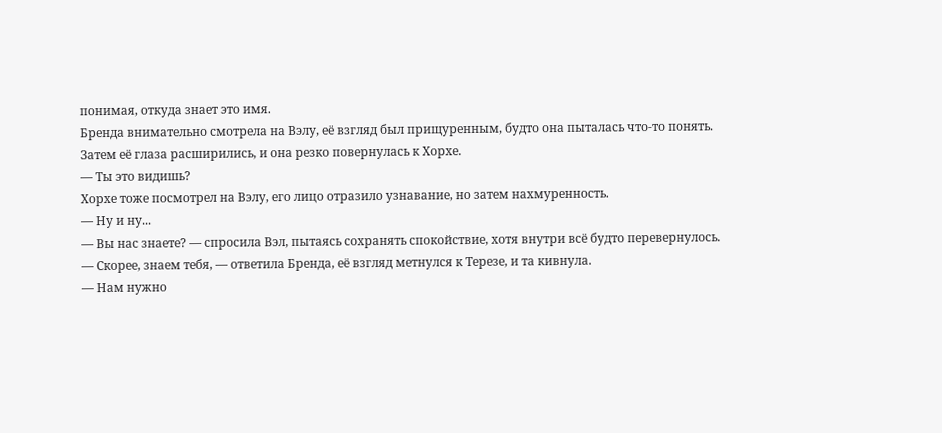понимая, откуда знает это имя.
Бренда внимательно смотрела на Вэлу, её взгляд был прищуренным, будто она пыталась что-то понять. Затем её глаза расширились, и она резко повернулась к Хорхе.
— Ты это видишь?
Хорхе тоже посмотрел на Вэлу, его лицо отразило узнавание, но затем нахмуренность.
— Ну и ну...
— Вы нас знаете? — спросила Вэл, пытаясь сохранять спокойствие, хотя внутри всё будто перевернулось.
— Скорее, знаем тебя, — ответила Бренда, её взгляд метнулся к Терезе, и та кивнула.
— Нам нужно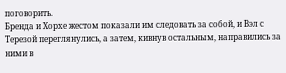поговорить.
Бренда и Хорхе жестом показали им следовать за собой, и Вэл с Терезой переглянулись, а затем, кивнув остальным, направились за ними в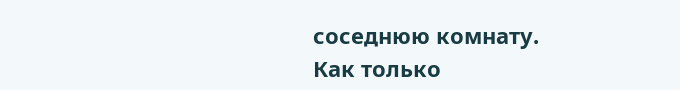соседнюю комнату.
Как только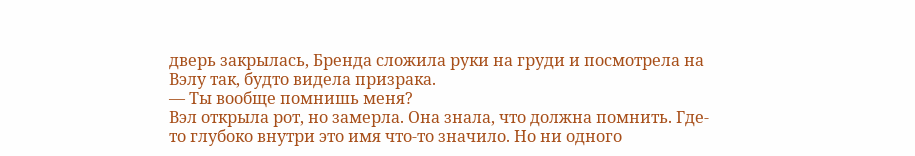дверь закрылась, Бренда сложила руки на груди и посмотрела на Вэлу так, будто видела призрака.
— Ты вообще помнишь меня?
Вэл открыла рот, но замерла. Она знала, что должна помнить. Где-то глубоко внутри это имя что-то значило. Но ни одного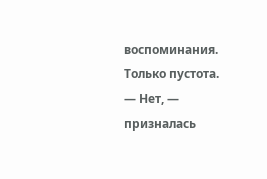воспоминания. Только пустота.
— Нет, — призналась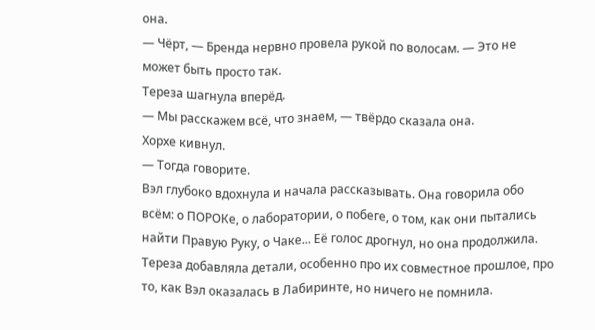она.
— Чёрт, — Бренда нервно провела рукой по волосам. — Это не может быть просто так.
Тереза шагнула вперёд.
— Мы расскажем всё, что знаем, — твёрдо сказала она.
Хорхе кивнул.
— Тогда говорите.
Вэл глубоко вдохнула и начала рассказывать. Она говорила обо всём: о ПОРОКе, о лаборатории, о побеге, о том, как они пытались найти Правую Руку, о Чаке... Её голос дрогнул, но она продолжила. Тереза добавляла детали, особенно про их совместное прошлое, про то, как Вэл оказалась в Лабиринте, но ничего не помнила.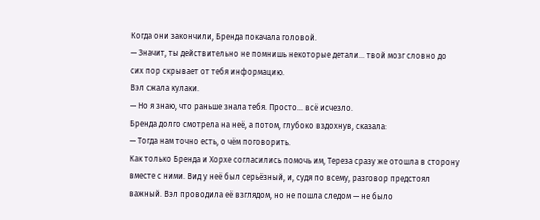Когда они закончили, Бренда покачала головой.
— Значит, ты действительно не помнишь некоторые детали... твой мозг словно до сих пор скрывает от тебя информацию.
Вэл сжала кулаки.
— Но я знаю, что раньше знала тебя. Просто... всё исчезло.
Бренда долго смотрела на неё, а потом, глубоко вздохнув, сказала:
— Тогда нам точно есть, о чём поговорить.
Как только Бренда и Хорхе согласились помочь им, Тереза сразу же отошла в сторону вместе с ними. Вид у неё был серьёзный, и, судя по всему, разговор предстоял важный. Вэл проводила её взглядом, но не пошла следом — не было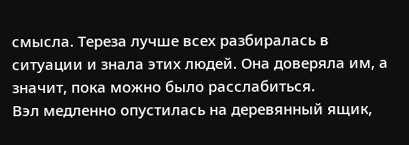смысла. Тереза лучше всех разбиралась в ситуации и знала этих людей. Она доверяла им, а значит, пока можно было расслабиться.
Вэл медленно опустилась на деревянный ящик,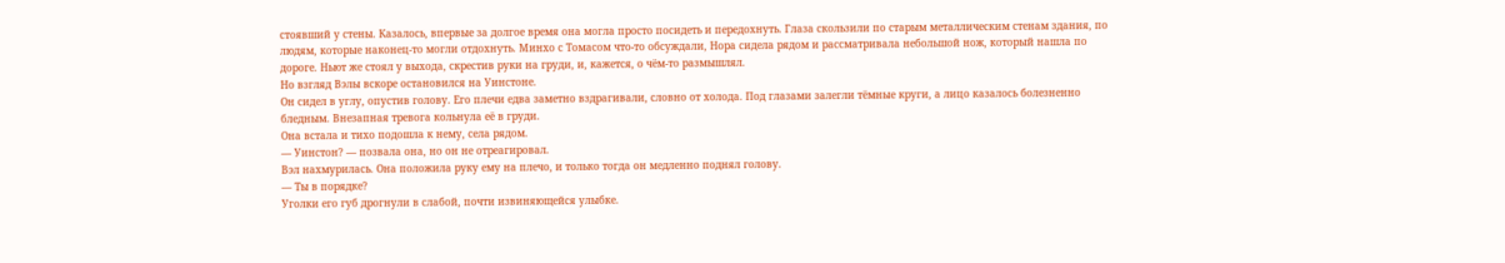стоявший у стены. Казалось, впервые за долгое время она могла просто посидеть и передохнуть. Глаза скользили по старым металлическим стенам здания, по людям, которые наконец-то могли отдохнуть. Минхо с Томасом что-то обсуждали, Нора сидела рядом и рассматривала небольшой нож, который нашла по дороге. Ньют же стоял у выхода, скрестив руки на груди, и, кажется, о чём-то размышлял.
Но взгляд Вэлы вскоре остановился на Уинстоне.
Он сидел в углу, опустив голову. Его плечи едва заметно вздрагивали, словно от холода. Под глазами залегли тёмные круги, а лицо казалось болезненно бледным. Внезапная тревога кольнула её в груди.
Она встала и тихо подошла к нему, села рядом.
— Уинстон? — позвала она, но он не отреагировал.
Вэл нахмурилась. Она положила руку ему на плечо, и только тогда он медленно поднял голову.
— Ты в порядке?
Уголки его губ дрогнули в слабой, почти извиняющейся улыбке.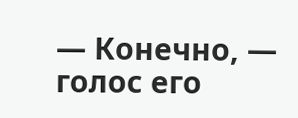— Конечно, — голос его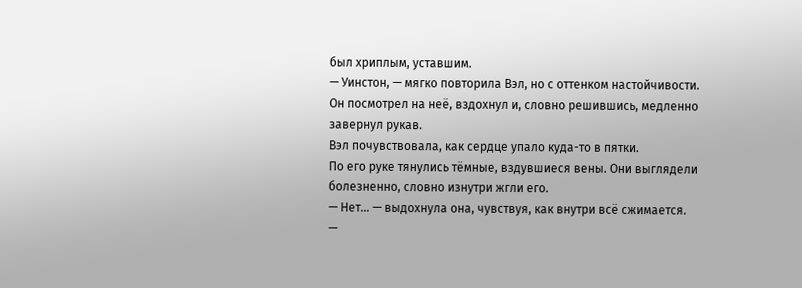был хриплым, уставшим.
— Уинстон, — мягко повторила Вэл, но с оттенком настойчивости.
Он посмотрел на неё, вздохнул и, словно решившись, медленно завернул рукав.
Вэл почувствовала, как сердце упало куда-то в пятки.
По его руке тянулись тёмные, вздувшиеся вены. Они выглядели болезненно, словно изнутри жгли его.
— Нет... — выдохнула она, чувствуя, как внутри всё сжимается.
—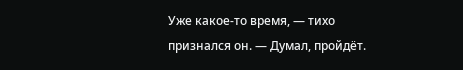Уже какое-то время, — тихо признался он. — Думал, пройдёт.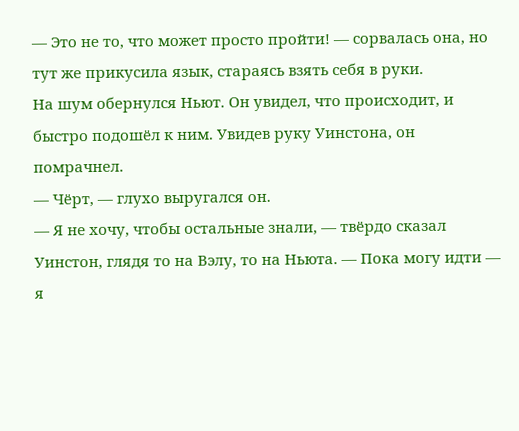— Это не то, что может просто пройти! — сорвалась она, но тут же прикусила язык, стараясь взять себя в руки.
На шум обернулся Ньют. Он увидел, что происходит, и быстро подошёл к ним. Увидев руку Уинстона, он помрачнел.
— Чёрт, — глухо выругался он.
— Я не хочу, чтобы остальные знали, — твёрдо сказал Уинстон, глядя то на Вэлу, то на Ньюта. — Пока могу идти — я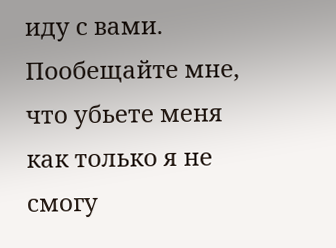иду с вами. Пообещайте мне, что убьете меня как только я не смогу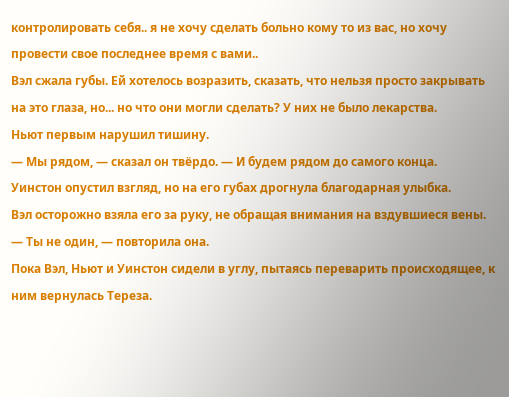контролировать себя.. я не хочу сделать больно кому то из вас, но хочу провести свое последнее время с вами..
Вэл сжала губы. Ей хотелось возразить, сказать, что нельзя просто закрывать на это глаза, но... но что они могли сделать? У них не было лекарства.
Ньют первым нарушил тишину.
— Мы рядом, — сказал он твёрдо. — И будем рядом до самого конца.
Уинстон опустил взгляд, но на его губах дрогнула благодарная улыбка.
Вэл осторожно взяла его за руку, не обращая внимания на вздувшиеся вены.
— Ты не один, — повторила она.
Пока Вэл, Ньют и Уинстон сидели в углу, пытаясь переварить происходящее, к ним вернулась Тереза.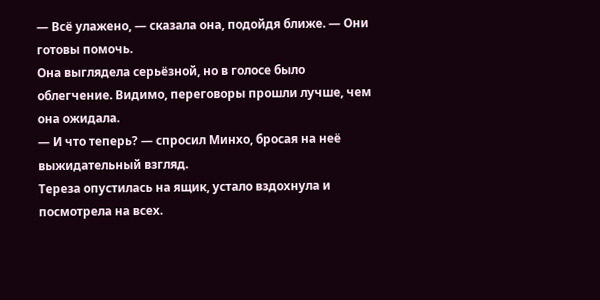— Всё улажено, — сказала она, подойдя ближе. — Они готовы помочь.
Она выглядела серьёзной, но в голосе было облегчение. Видимо, переговоры прошли лучше, чем она ожидала.
— И что теперь? — спросил Минхо, бросая на неё выжидательный взгляд.
Тереза опустилась на ящик, устало вздохнула и посмотрела на всех.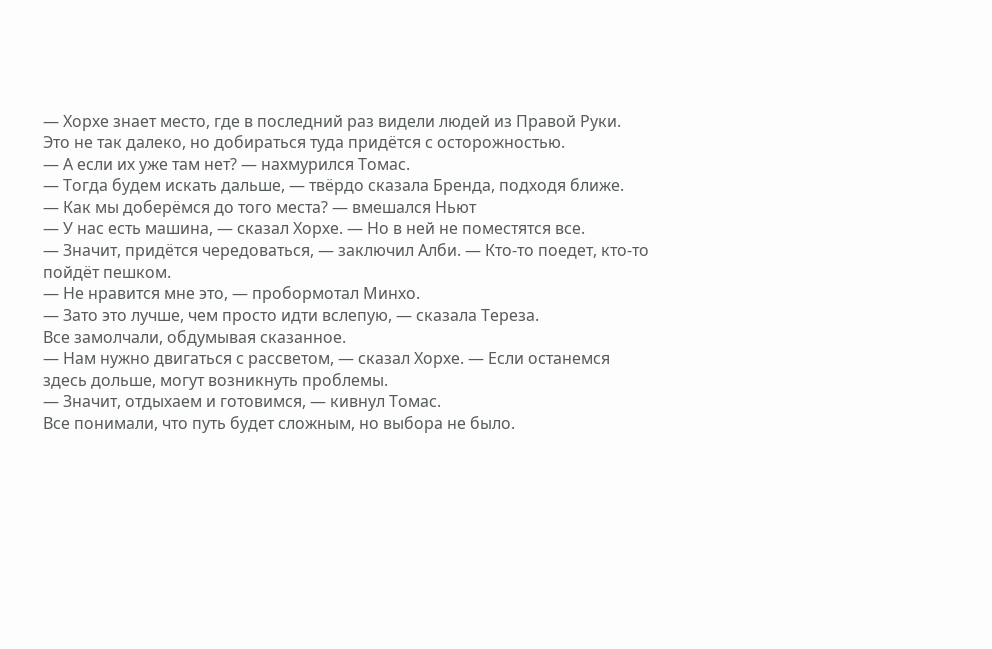— Хорхе знает место, где в последний раз видели людей из Правой Руки. Это не так далеко, но добираться туда придётся с осторожностью.
— А если их уже там нет? — нахмурился Томас.
— Тогда будем искать дальше, — твёрдо сказала Бренда, подходя ближе.
— Как мы доберёмся до того места? — вмешался Ньют
— У нас есть машина, — сказал Хорхе. — Но в ней не поместятся все.
— Значит, придётся чередоваться, — заключил Алби. — Кто-то поедет, кто-то пойдёт пешком.
— Не нравится мне это, — пробормотал Минхо.
— Зато это лучше, чем просто идти вслепую, — сказала Тереза.
Все замолчали, обдумывая сказанное.
— Нам нужно двигаться с рассветом, — сказал Хорхе. — Если останемся здесь дольше, могут возникнуть проблемы.
— Значит, отдыхаем и готовимся, — кивнул Томас.
Все понимали, что путь будет сложным, но выбора не было.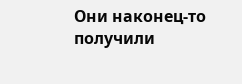Они наконец-то получили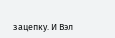зацепку. И Вэл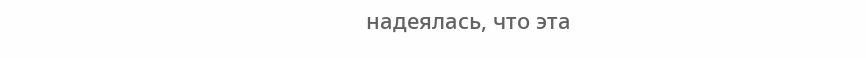надеялась, что эта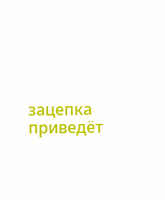зацепка приведёт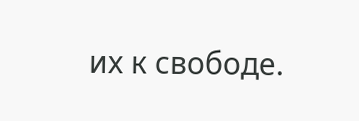их к свободе.